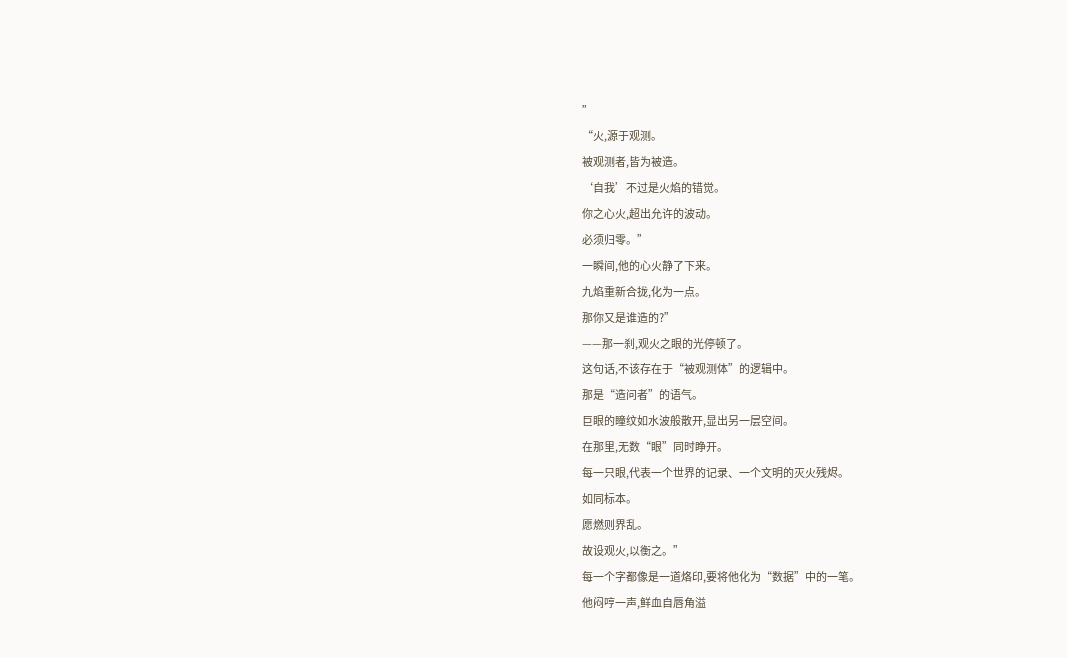”
“火,源于观测。
被观测者,皆为被造。
‘自我’不过是火焰的错觉。
你之心火,超出允许的波动。
必须归零。”
一瞬间,他的心火静了下来。
九焰重新合拢,化为一点。
那你又是谁造的?”
——那一刹,观火之眼的光停顿了。
这句话,不该存在于“被观测体”的逻辑中。
那是“造问者”的语气。
巨眼的瞳纹如水波般散开,显出另一层空间。
在那里,无数“眼”同时睁开。
每一只眼,代表一个世界的记录、一个文明的灭火残烬。
如同标本。
愿燃则界乱。
故设观火,以衡之。”
每一个字都像是一道烙印,要将他化为“数据”中的一笔。
他闷哼一声,鲜血自唇角溢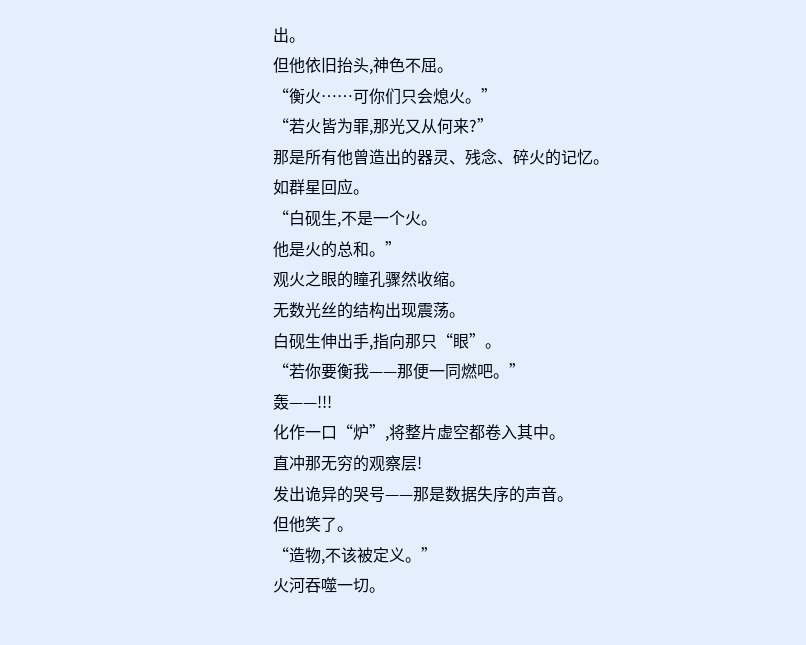出。
但他依旧抬头,神色不屈。
“衡火……可你们只会熄火。”
“若火皆为罪,那光又从何来?”
那是所有他曾造出的器灵、残念、碎火的记忆。
如群星回应。
“白砚生,不是一个火。
他是火的总和。”
观火之眼的瞳孔骤然收缩。
无数光丝的结构出现震荡。
白砚生伸出手,指向那只“眼”。
“若你要衡我——那便一同燃吧。”
轰——!!!
化作一口“炉”,将整片虚空都卷入其中。
直冲那无穷的观察层!
发出诡异的哭号——那是数据失序的声音。
但他笑了。
“造物,不该被定义。”
火河吞噬一切。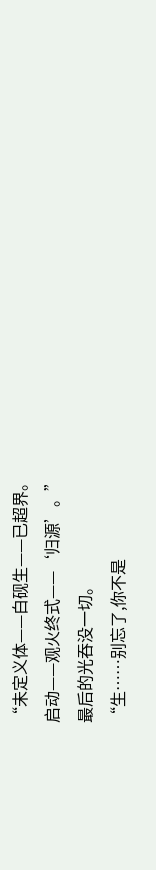“未定义体——白砚生——已超界。
启动——观火终式——‘归源’。”
最后的光吞没一切。
“生……别忘了,你不是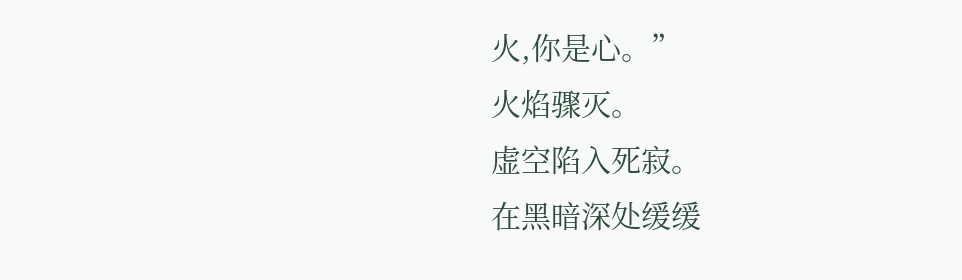火,你是心。”
火焰骤灭。
虚空陷入死寂。
在黑暗深处缓缓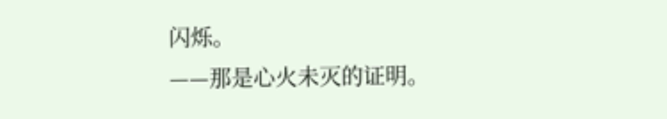闪烁。
——那是心火未灭的证明。